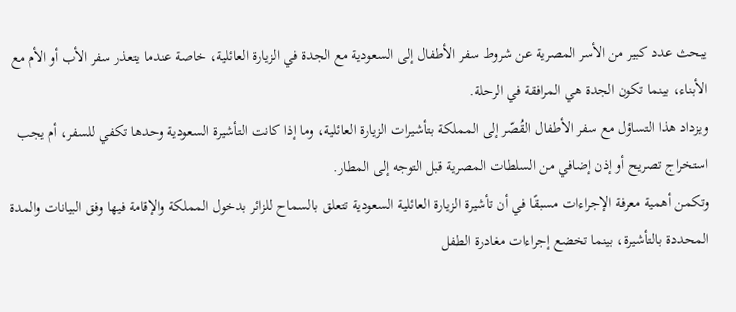يبحث عدد كبير من الأسر المصرية عن شروط سفر الأطفال إلى السعودية مع الجدة في الزيارة العائلية، خاصة عندما يتعذر سفر الأب أو الأم مع الأبناء، بينما تكون الجدة هي المرافقة في الرحلة.
ويزداد هذا التساؤل مع سفر الأطفال القُصّر إلى المملكة بتأشيرات الزيارة العائلية، وما إذا كانت التأشيرة السعودية وحدها تكفي للسفر، أم يجب استخراج تصريح أو إذن إضافي من السلطات المصرية قبل التوجه إلى المطار.
وتكمن أهمية معرفة الإجراءات مسبقًا في أن تأشيرة الزيارة العائلية السعودية تتعلق بالسماح للزائر بدخول المملكة والإقامة فيها وفق البيانات والمدة المحددة بالتأشيرة، بينما تخضع إجراءات مغادرة الطفل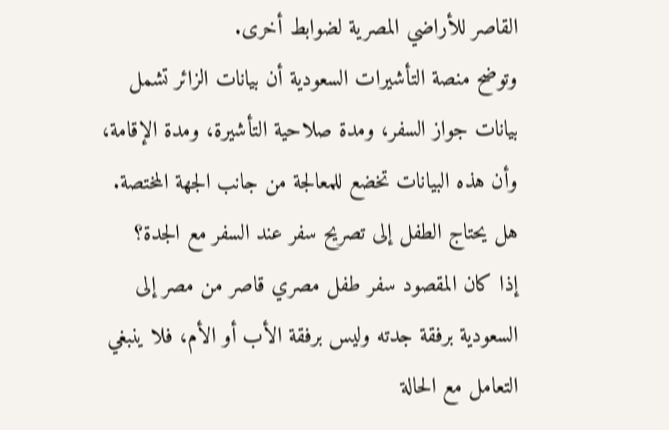القاصر للأراضي المصرية لضوابط أخرى.
وتوضح منصة التأشيرات السعودية أن بيانات الزائر تشمل بيانات جواز السفر، ومدة صلاحية التأشيرة، ومدة الإقامة، وأن هذه البيانات تخضع للمعالجة من جانب الجهة المختصة.
هل يحتاج الطفل إلى تصريح سفر عند السفر مع الجدة؟
إذا كان المقصود سفر طفل مصري قاصر من مصر إلى السعودية برفقة جدته وليس برفقة الأب أو الأم، فلا ينبغي التعامل مع الحالة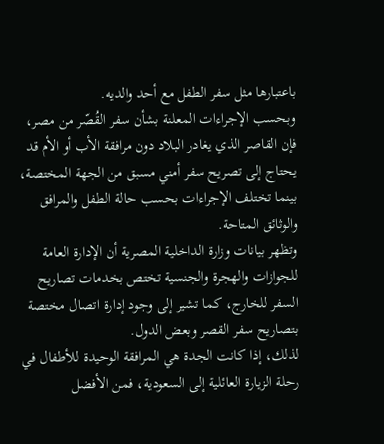باعتبارها مثل سفر الطفل مع أحد والديه.
وبحسب الإجراءات المعلنة بشأن سفر القُصّر من مصر، فإن القاصر الذي يغادر البلاد دون مرافقة الأب أو الأم قد يحتاج إلى تصريح سفر أمني مسبق من الجهة المختصة، بينما تختلف الإجراءات بحسب حالة الطفل والمرافق والوثائق المتاحة.
وتظهر بيانات وزارة الداخلية المصرية أن الإدارة العامة للجوازات والهجرة والجنسية تختص بخدمات تصاريح السفر للخارج، كما تشير إلى وجود إدارة اتصال مختصة بتصاريح سفر القصر وبعض الدول.
لذلك، إذا كانت الجدة هي المرافقة الوحيدة للأطفال في رحلة الزيارة العائلية إلى السعودية، فمن الأفضل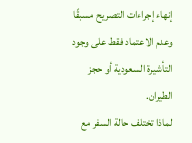إنهاء إجراءات التصريح مسبقًا وعدم الاعتماد فقط على وجود التأشيرة السعودية أو حجز الطيران.
لماذا تختلف حالة السفر مع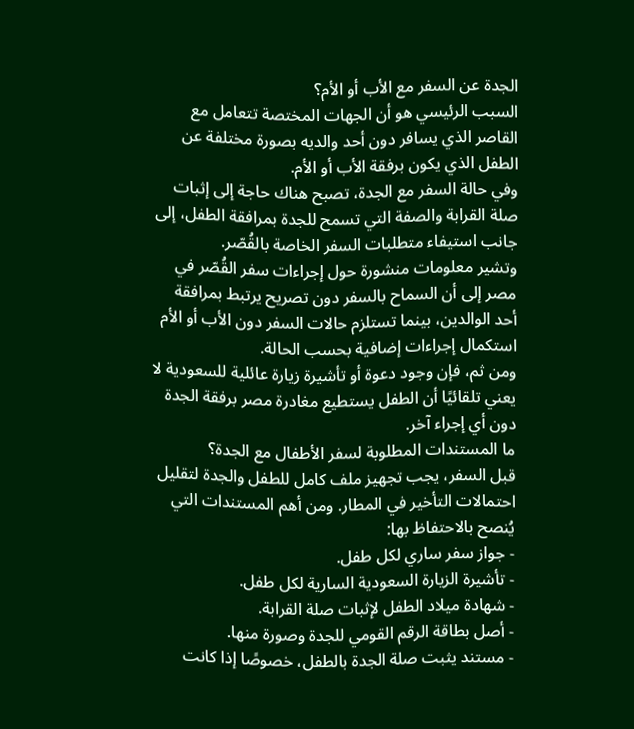الجدة عن السفر مع الأب أو الأم؟
السبب الرئيسي هو أن الجهات المختصة تتعامل مع القاصر الذي يسافر دون أحد والديه بصورة مختلفة عن الطفل الذي يكون برفقة الأب أو الأم.
وفي حالة السفر مع الجدة، تصبح هناك حاجة إلى إثبات صلة القرابة والصفة التي تسمح للجدة بمرافقة الطفل، إلى جانب استيفاء متطلبات السفر الخاصة بالقُصّر.
وتشير معلومات منشورة حول إجراءات سفر القُصّر في مصر إلى أن السماح بالسفر دون تصريح يرتبط بمرافقة أحد الوالدين، بينما تستلزم حالات السفر دون الأب أو الأم استكمال إجراءات إضافية بحسب الحالة.
ومن ثم، فإن وجود دعوة أو تأشيرة زيارة عائلية للسعودية لا يعني تلقائيًا أن الطفل يستطيع مغادرة مصر برفقة الجدة دون أي إجراء آخر.
ما المستندات المطلوبة لسفر الأطفال مع الجدة؟
قبل السفر، يجب تجهيز ملف كامل للطفل والجدة لتقليل احتمالات التأخير في المطار. ومن أهم المستندات التي يُنصح بالاحتفاظ بها:
- جواز سفر ساري لكل طفل.
- تأشيرة الزيارة السعودية السارية لكل طفل.
- شهادة ميلاد الطفل لإثبات صلة القرابة.
- أصل بطاقة الرقم القومي للجدة وصورة منها.
- مستند يثبت صلة الجدة بالطفل، خصوصًا إذا كانت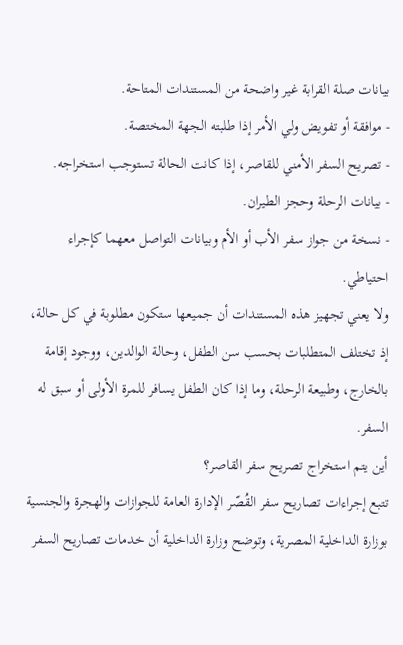بيانات صلة القرابة غير واضحة من المستندات المتاحة.
- موافقة أو تفويض ولي الأمر إذا طلبته الجهة المختصة.
- تصريح السفر الأمني للقاصر، إذا كانت الحالة تستوجب استخراجه.
- بيانات الرحلة وحجز الطيران.
- نسخة من جواز سفر الأب أو الأم وبيانات التواصل معهما كإجراء احتياطي.
ولا يعني تجهيز هذه المستندات أن جميعها ستكون مطلوبة في كل حالة، إذ تختلف المتطلبات بحسب سن الطفل، وحالة الوالدين، ووجود إقامة بالخارج، وطبيعة الرحلة، وما إذا كان الطفل يسافر للمرة الأولى أو سبق له السفر.
أين يتم استخراج تصريح سفر القاصر؟
تتبع إجراءات تصاريح سفر القُصّر الإدارة العامة للجوازات والهجرة والجنسية بوزارة الداخلية المصرية، وتوضح وزارة الداخلية أن خدمات تصاريح السفر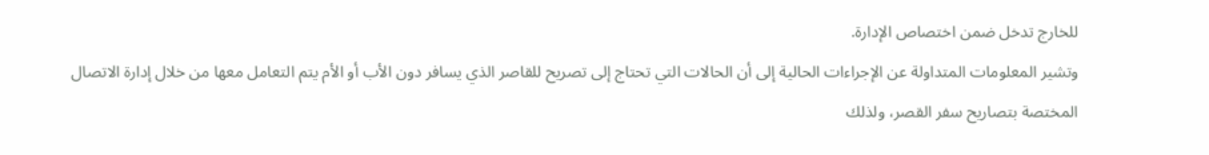للخارج تدخل ضمن اختصاص الإدارة.
وتشير المعلومات المتداولة عن الإجراءات الحالية إلى أن الحالات التي تحتاج إلى تصريح للقاصر الذي يسافر دون الأب أو الأم يتم التعامل معها من خلال إدارة الاتصال المختصة بتصاريح سفر القصر، ولذلك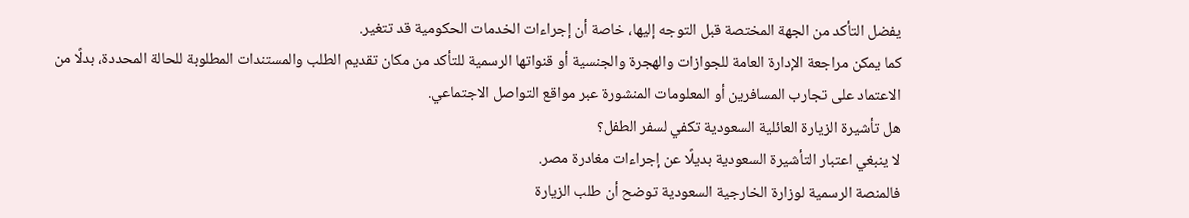يفضل التأكد من الجهة المختصة قبل التوجه إليها، خاصة أن إجراءات الخدمات الحكومية قد تتغير.
كما يمكن مراجعة الإدارة العامة للجوازات والهجرة والجنسية أو قنواتها الرسمية للتأكد من مكان تقديم الطلب والمستندات المطلوبة للحالة المحددة، بدلًا من الاعتماد على تجارب المسافرين أو المعلومات المنشورة عبر مواقع التواصل الاجتماعي.
هل تأشيرة الزيارة العائلية السعودية تكفي لسفر الطفل؟
لا ينبغي اعتبار التأشيرة السعودية بديلًا عن إجراءات مغادرة مصر.
فالمنصة الرسمية لوزارة الخارجية السعودية توضح أن طلب الزيارة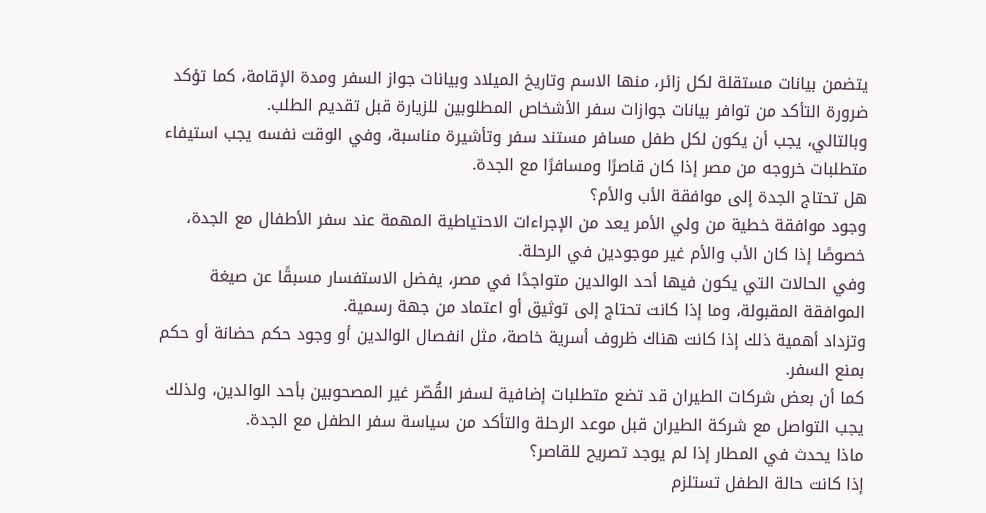يتضمن بيانات مستقلة لكل زائر، منها الاسم وتاريخ الميلاد وبيانات جواز السفر ومدة الإقامة، كما تؤكد ضرورة التأكد من توافر بيانات جوازات سفر الأشخاص المطلوبين للزيارة قبل تقديم الطلب.
وبالتالي، يجب أن يكون لكل طفل مسافر مستند سفر وتأشيرة مناسبة، وفي الوقت نفسه يجب استيفاء متطلبات خروجه من مصر إذا كان قاصرًا ومسافرًا مع الجدة.
هل تحتاج الجدة إلى موافقة الأب والأم؟
وجود موافقة خطية من ولي الأمر يعد من الإجراءات الاحتياطية المهمة عند سفر الأطفال مع الجدة، خصوصًا إذا كان الأب والأم غير موجودين في الرحلة.
وفي الحالات التي يكون فيها أحد الوالدين متواجدًا في مصر، يفضل الاستفسار مسبقًا عن صيغة الموافقة المقبولة، وما إذا كانت تحتاج إلى توثيق أو اعتماد من جهة رسمية.
وتزداد أهمية ذلك إذا كانت هناك ظروف أسرية خاصة، مثل انفصال الوالدين أو وجود حكم حضانة أو حكم بمنع السفر.
كما أن بعض شركات الطيران قد تضع متطلبات إضافية لسفر القُصّر غير المصحوبين بأحد الوالدين، ولذلك يجب التواصل مع شركة الطيران قبل موعد الرحلة والتأكد من سياسة سفر الطفل مع الجدة.
ماذا يحدث في المطار إذا لم يوجد تصريح للقاصر؟
إذا كانت حالة الطفل تستلزم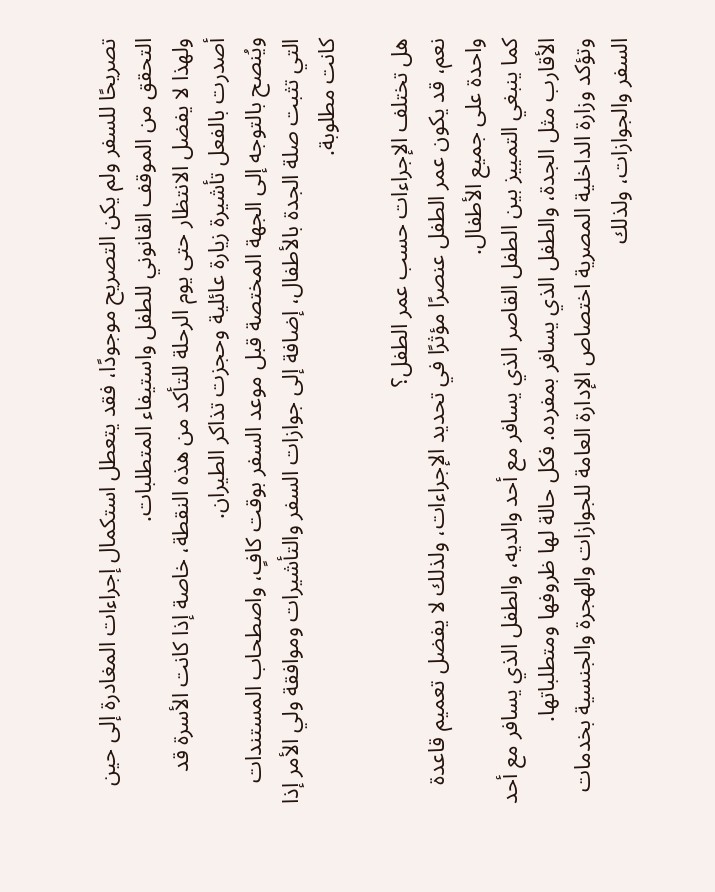تصريحًا للسفر ولم يكن التصريح موجودًا، فقد يتعطل استكمال إجراءات المغادرة إلى حين التحقق من الموقف القانوني للطفل واستيفاء المتطلبات.
ولهذا لا يفضل الانتظار حتى يوم الرحلة للتأكد من هذه النقطة، خاصة إذا كانت الأسرة قد أصدرت بالفعل تأشيرة زيارة عائلية وحجزت تذاكر الطيران.
ويُنصح بالتوجه إلى الجهة المختصة قبل موعد السفر بوقت كافٍ، واصطحاب المستندات التي تثبت صلة الجدة بالأطفال، إضافة إلى جوازات السفر والتأشيرات وموافقة ولي الأمر إذا كانت مطلوبة.

هل تختلف الإجراءات حسب عمر الطفل؟
نعم، قد يكون عمر الطفل عنصرًا مؤثرًا في تحديد الإجراءات، ولذلك لا يفضل تعميم قاعدة واحدة على جميع الأطفال.
كما ينبغي التمييز بين الطفل القاصر الذي يسافر مع أحد والديه، والطفل الذي يسافر مع أحد الأقارب مثل الجدة، والطفل الذي يسافر بمفرده. فكل حالة لها ظروفها ومتطلباتها.
وتؤكد وزارة الداخلية المصرية اختصاص الإدارة العامة للجوازات والهجرة والجنسية بخدمات السفر والجوازات، ولذلك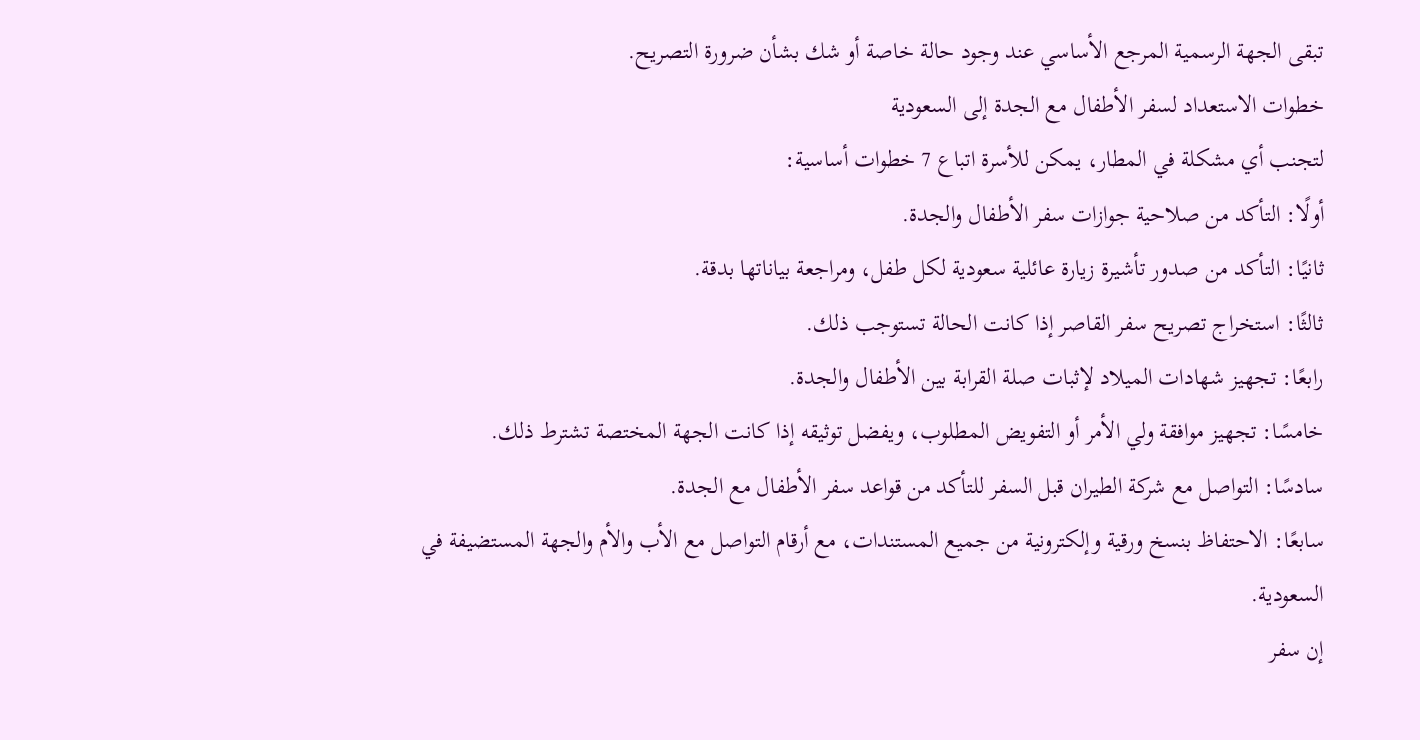تبقى الجهة الرسمية المرجع الأساسي عند وجود حالة خاصة أو شك بشأن ضرورة التصريح.
خطوات الاستعداد لسفر الأطفال مع الجدة إلى السعودية
لتجنب أي مشكلة في المطار، يمكن للأسرة اتباع 7 خطوات أساسية:
أولًا: التأكد من صلاحية جوازات سفر الأطفال والجدة.
ثانيًا: التأكد من صدور تأشيرة زيارة عائلية سعودية لكل طفل، ومراجعة بياناتها بدقة.
ثالثًا: استخراج تصريح سفر القاصر إذا كانت الحالة تستوجب ذلك.
رابعًا: تجهيز شهادات الميلاد لإثبات صلة القرابة بين الأطفال والجدة.
خامسًا: تجهيز موافقة ولي الأمر أو التفويض المطلوب، ويفضل توثيقه إذا كانت الجهة المختصة تشترط ذلك.
سادسًا: التواصل مع شركة الطيران قبل السفر للتأكد من قواعد سفر الأطفال مع الجدة.
سابعًا: الاحتفاظ بنسخ ورقية وإلكترونية من جميع المستندات، مع أرقام التواصل مع الأب والأم والجهة المستضيفة في السعودية.
إن سفر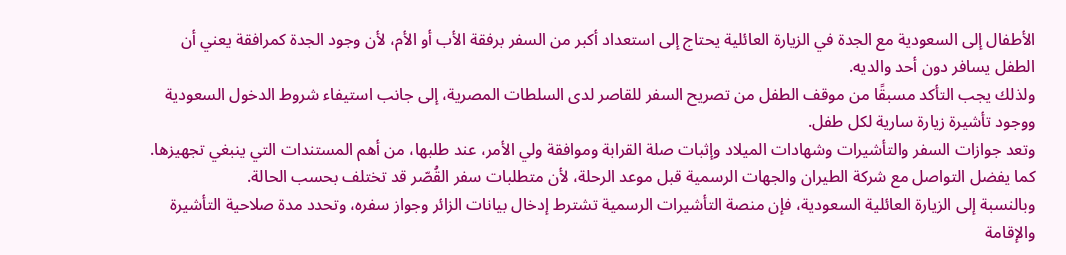الأطفال إلى السعودية مع الجدة في الزيارة العائلية يحتاج إلى استعداد أكبر من السفر برفقة الأب أو الأم، لأن وجود الجدة كمرافقة يعني أن الطفل يسافر دون أحد والديه.
ولذلك يجب التأكد مسبقًا من موقف الطفل من تصريح السفر للقاصر لدى السلطات المصرية، إلى جانب استيفاء شروط الدخول السعودية ووجود تأشيرة زيارة سارية لكل طفل.
وتعد جوازات السفر والتأشيرات وشهادات الميلاد وإثبات صلة القرابة وموافقة ولي الأمر، عند طلبها، من أهم المستندات التي ينبغي تجهيزها. كما يفضل التواصل مع شركة الطيران والجهات الرسمية قبل موعد الرحلة، لأن متطلبات سفر القُصّر قد تختلف بحسب الحالة.
وبالنسبة إلى الزيارة العائلية السعودية، فإن منصة التأشيرات الرسمية تشترط إدخال بيانات الزائر وجواز سفره، وتحدد مدة صلاحية التأشيرة والإقامة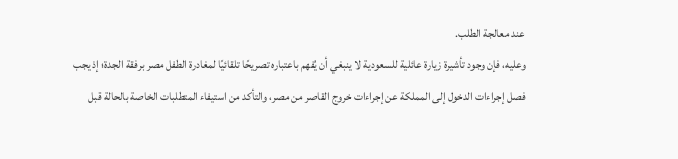عند معالجة الطلب.
وعليه، فإن وجود تأشيرة زيارة عائلية للسعودية لا ينبغي أن يُفهم باعتباره تصريحًا تلقائيًا لمغادرة الطفل مصر برفقة الجدة؛ إذ يجب فصل إجراءات الدخول إلى المملكة عن إجراءات خروج القاصر من مصر، والتأكد من استيفاء المتطلبات الخاصة بالحالة قبل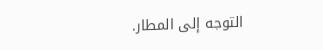التوجه إلى المطار.